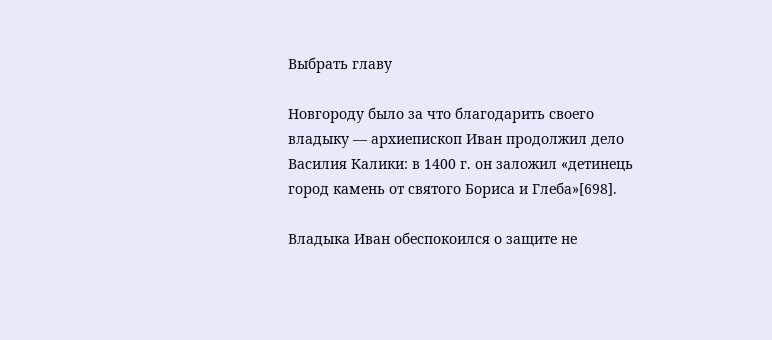Выбрать главу

Новгороду было за что благодарить своего владыку — архиепископ Иван продолжил дело Василия Калики: в 1400 г. он заложил «детинець город камень от святого Бориса и Глеба»[698].

Владыка Иван обеспокоился о защите не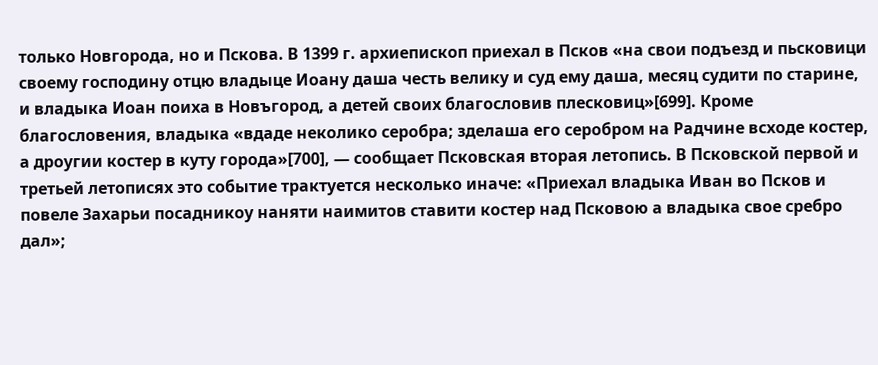только Новгорода, но и Пскова. В 1399 г. архиепископ приехал в Псков «на свои подъезд и пьсковици своему господину отцю владыце Иоану даша честь велику и суд ему даша, месяц судити по старине, и владыка Иоан поиха в Новъгород, а детей своих благословив плесковиц»[699]. Кроме благословения, владыка «вдаде неколико серобра; зделаша его серобром на Радчине всходе костер, а дроугии костер в куту города»[700], — сообщает Псковская вторая летопись. В Псковской первой и третьей летописях это событие трактуется несколько иначе: «Приехал владыка Иван во Псков и повеле Захарьи посадникоу наняти наимитов ставити костер над Псковою а владыка свое сребро дал»;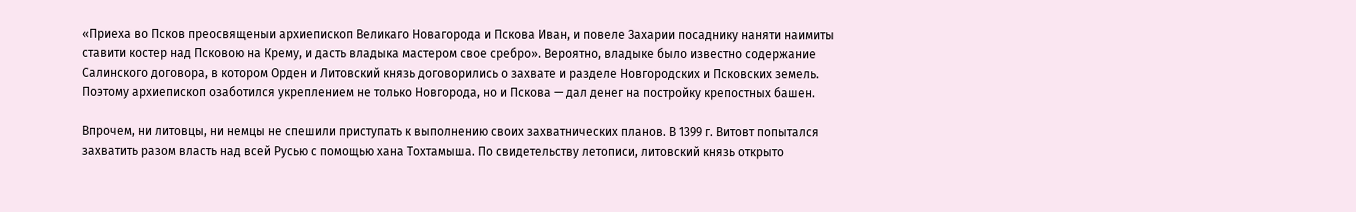«Приеха во Псков преосвященыи архиепископ Великаго Новагорода и Пскова Иван, и повеле Захарии посаднику наняти наимиты ставити костер над Псковою на Крему, и дасть владыка мастером свое сребро». Вероятно, владыке было известно содержание Салинского договора, в котором Орден и Литовский князь договорились о захвате и разделе Новгородских и Псковских земель. Поэтому архиепископ озаботился укреплением не только Новгорода, но и Пскова — дал денег на постройку крепостных башен.

Впрочем, ни литовцы, ни немцы не спешили приступать к выполнению своих захватнических планов. В 1399 г. Витовт попытался захватить разом власть над всей Русью с помощью хана Тохтамыша. По свидетельству летописи, литовский князь открыто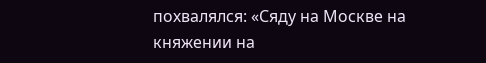похвалялся: «Сяду на Москве на княжении на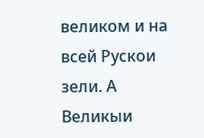великом и на всей Рускои зели. А Великыи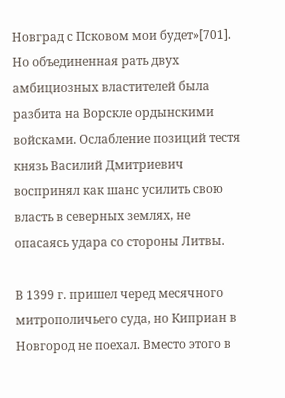Новград с Псковом мои будет»[701]. Но объединенная рать двух амбициозных властителей была разбита на Ворскле ордынскими войсками. Ослабление позиций тестя князь Василий Дмитриевич воспринял как шанс усилить свою власть в северных землях, не опасаясь удара со стороны Литвы.

В 1399 г. пришел черед месячного митрополичьего суда, но Киприан в Новгород не поехал. Вместо этого в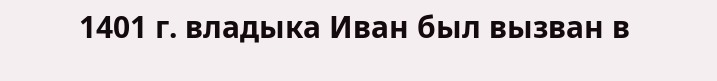1401 г. владыка Иван был вызван в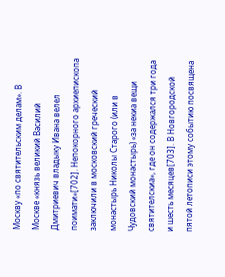Москву «по святительским делам». В Москве «князь великий Василий Дмитриевич владыку Ивана велел поимати»[702]. Непокорного архиепископа заключили в московский греческий монастырь Николы Старого (или в Чудовский монастырь) «за некиа вещи святителскиа», где он содержался три года и шесть месяцев[703]. В Новгородской пятой летописи этому событию посвящена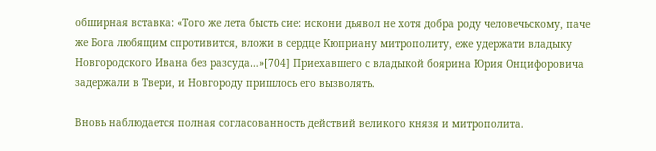обширная вставка: «Того же лета бысть сие: искони дьявол не хотя добра роду человечьскому, паче же Бога любящим спротивится, вложи в сердце Кюприану митрополиту, еже удержати владыку Новгородского Ивана без разсуда…»[704] Приехавшего с владыкой боярина Юрия Онцифоровича задержали в Твери, и Новгороду пришлось его вызволять.

Вновь наблюдается полная согласованность действий великого князя и митрополита.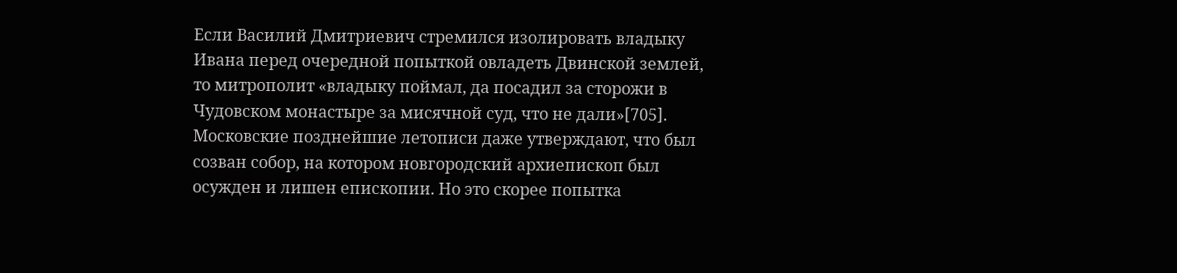Если Василий Дмитриевич стремился изолировать владыку Ивана перед очередной попыткой овладеть Двинской землей, то митрополит «владыку поймал, да посадил за сторожи в Чудовском монастыре за мисячной суд, что не дали»[705]. Московские позднейшие летописи даже утверждают, что был созван собор, на котором новгородский архиепископ был осужден и лишен епископии. Но это скорее попытка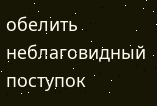обелить неблаговидный поступок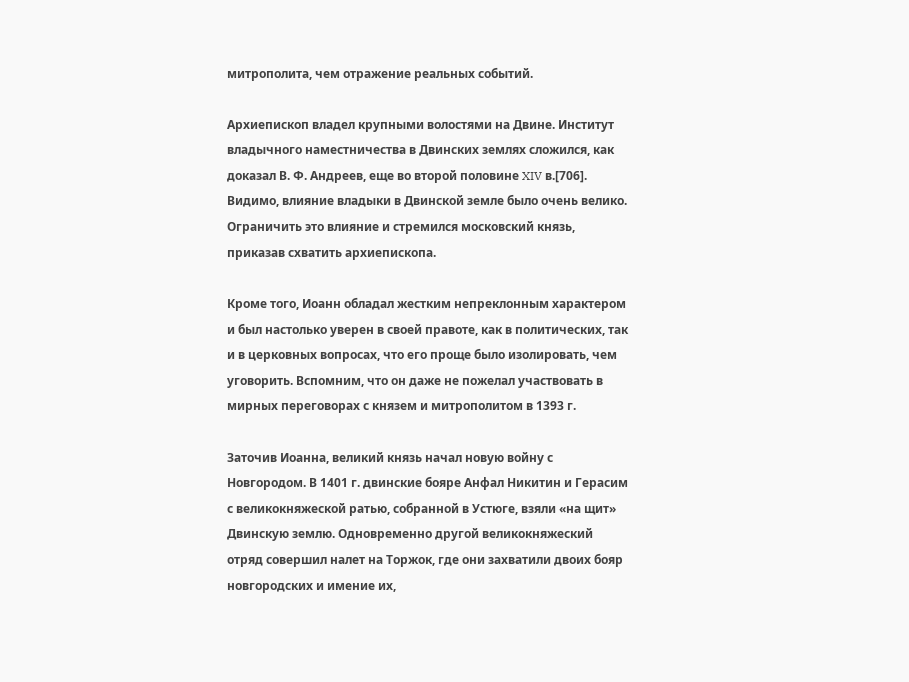митрополита, чем отражение реальных событий.

Архиепископ владел крупными волостями на Двине. Институт владычного наместничества в Двинских землях сложился, как доказал В. Ф. Андреев, еще во второй половине XIV в.[706]. Видимо, влияние владыки в Двинской земле было очень велико. Ограничить это влияние и стремился московский князь, приказав схватить архиепископа.

Кроме того, Иоанн обладал жестким непреклонным характером и был настолько уверен в своей правоте, как в политических, так и в церковных вопросах, что его проще было изолировать, чем уговорить. Вспомним, что он даже не пожелал участвовать в мирных переговорах с князем и митрополитом в 1393 г.

Заточив Иоанна, великий князь начал новую войну с Новгородом. В 1401 г. двинские бояре Анфал Никитин и Герасим с великокняжеской ратью, собранной в Устюге, взяли «на щит» Двинскую землю. Одновременно другой великокняжеский отряд совершил налет на Торжок, где они захватили двоих бояр новгородских и имение их,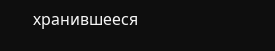хранившееся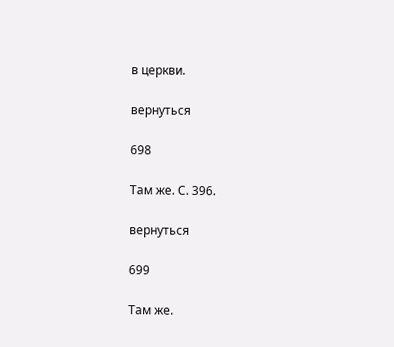в церкви.

вернуться

698

Там же. С. 396.

вернуться

699

Там же.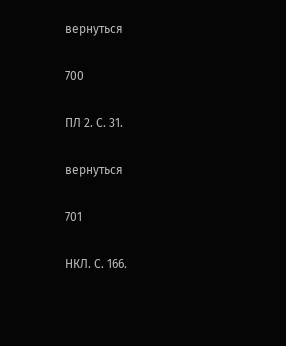вернуться

700

ПЛ 2. С. 31.

вернуться

701

НКЛ. С. 166.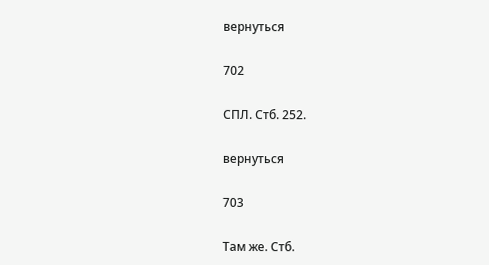вернуться

702

СПЛ. Стб. 252.

вернуться

703

Там же. Стб.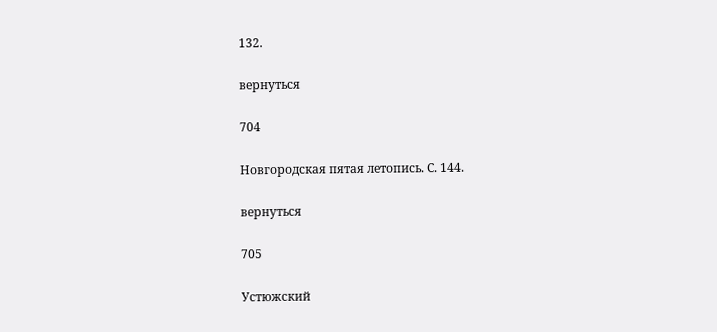132.

вернуться

704

Новгородская пятая летопись. С. 144.

вернуться

705

Устюжский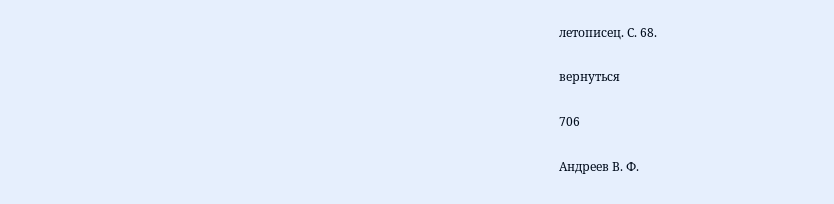летописец. С. 68.

вернуться

706

Андреев В. Ф.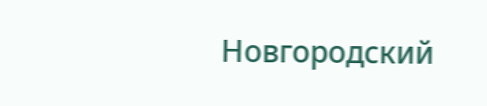Новгородский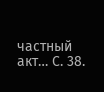частный акт… С. 38.